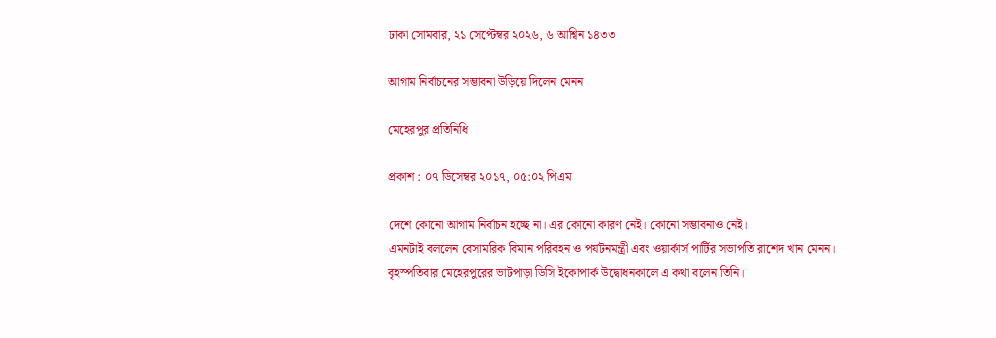ঢাকা সোমবার, ২১ সেপ্টেম্বর ২০২৬, ৬ আশ্বিন ১৪৩৩

আগাম নির্বাচনের সম্ভাবনা উড়িয়ে দিলেন মেনন

মেহেরপুর প্রতিনিধি

প্রকাশ : ০৭ ডিসেম্বর ২০১৭, ০৫:০২ পিএম

দেশে কোনো আগাম নির্বাচন হচ্ছে না। এর কোনো কারণ নেই। কোনো সম্ভাবনাও নেই।
এমনটাই বললেন বেসামরিক বিমান পরিবহন ও পর্যটনমন্ত্রী এবং ওয়ার্কার্স পার্টির সভাপতি রাশেদ খান মেনন।
বৃহস্পতিবার মেহেরপুরের ভাটপাড়া ডিসি ইকোপার্ক উদ্বোধনকালে এ কথা বলেন তিনি।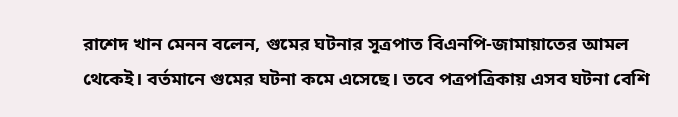রাশেদ খান মেনন বলেন, গুমের ঘটনার সূত্রপাত বিএনপি-জামায়াতের আমল থেকেই। বর্তমানে গুমের ঘটনা কমে এসেছে। তবে পত্রপত্রিকায় এসব ঘটনা বেশি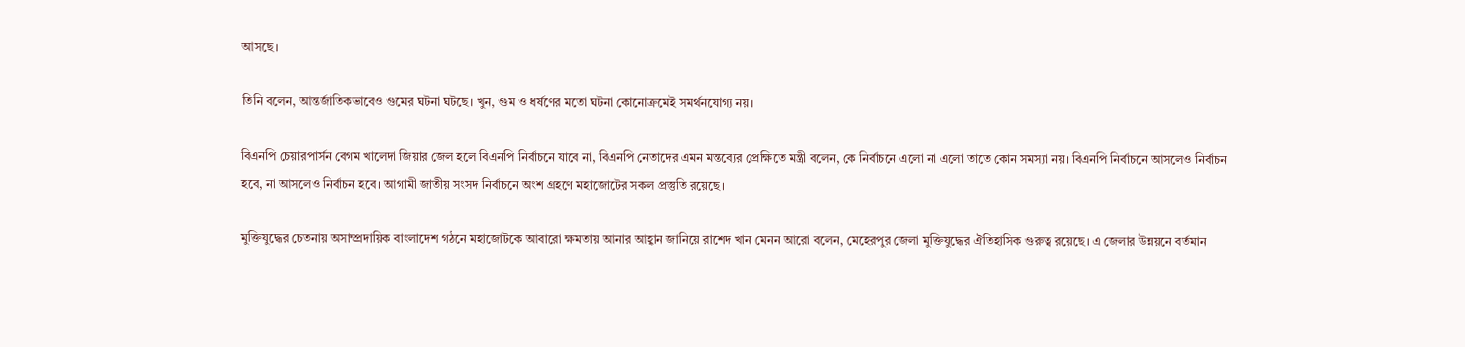আসছে।

তিনি বলেন, আন্তর্জাতিকভাবেও গুমের ঘটনা ঘটছে। খুন, গুম ও ধর্ষণের মতো ঘটনা কোনোক্রমেই সমর্থনযোগ্য নয়।

বিএনপি চেয়ারপার্সন বেগম খালেদা জিয়ার জেল হলে বিএনপি নির্বাচনে যাবে না, বিএনপি নেতাদের এমন মন্তব্যের প্রেক্ষিতে মন্ত্রী বলেন, কে নির্বাচনে এলো না এলো তাতে কোন সমস্যা নয়। বিএনপি নির্বাচনে আসলেও নির্বাচন হবে, না আসলেও নির্বাচন হবে। আগামী জাতীয় সংসদ নির্বাচনে অংশ গ্রহণে মহাজোটের সকল প্রস্তুতি রয়েছে।

মুক্তিযুদ্ধের চেতনায় অসাম্প্রদায়িক বাংলাদেশ গঠনে মহাজোটকে আবারো ক্ষমতায় আনার আহ্বান জানিয়ে রাশেদ খান মেনন আরো বলেন, মেহেরপুর জেলা মুক্তিযুদ্ধের ঐতিহাসিক গুরুত্ব রয়েছে। এ জেলার উন্নয়নে বর্তমান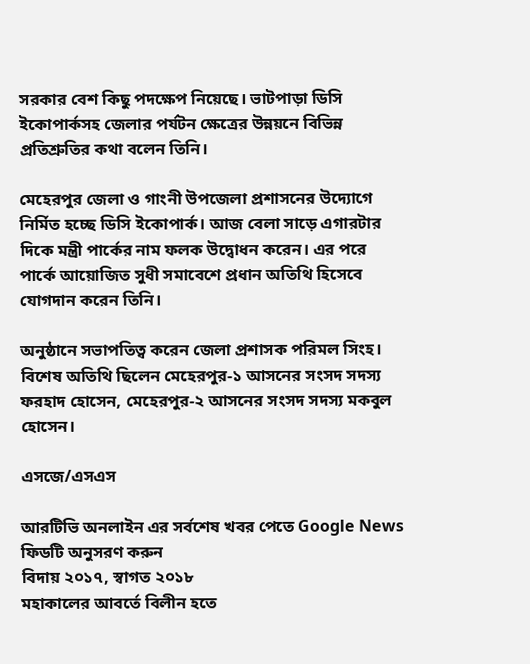সরকার বেশ কিছু পদক্ষেপ নিয়েছে। ভাটপাড়া ডিসি ইকোপার্কসহ জেলার পর্যটন ক্ষেত্রের উন্নয়নে বিভিন্ন প্রতিশ্রুতির কথা বলেন তিনি।

মেহেরপুর জেলা ও গাংনী উপজেলা প্রশাসনের উদ্যোগে নির্মিত হচ্ছে ডিসি ইকোপার্ক। আজ বেলা সাড়ে এগারটার দিকে মন্ত্রী পার্কের নাম ফলক উদ্বোধন করেন। এর পরে পার্কে আয়োজিত সুধী সমাবেশে প্রধান অতিথি হিসেবে যোগদান করেন তিনি।

অনুষ্ঠানে সভাপতিত্ব করেন জেলা প্রশাসক পরিমল সিংহ। বিশেষ অতিথি ছিলেন মেহেরপুর-১ আসনের সংসদ সদস্য ফরহাদ হোসেন, মেহেরপুর-২ আসনের সংসদ সদস্য মকবুল হোসেন।

এসজে/এসএস

আরটিভি অনলাইন এর সর্বশেষ খবর পেতে Google News ফিডটি অনুসরণ করুন
বিদায় ২০১৭, স্বাগত ২০১৮
মহাকালের আবর্তে বিলীন হতে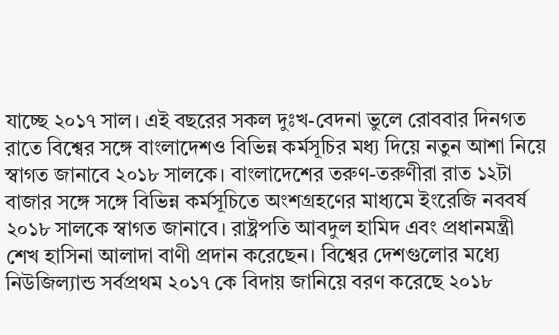যাচ্ছে ২০১৭ সাল। এই বছরের সকল দুঃখ-বেদনা ভুলে রোববার দিনগত রাতে বিশ্বের সঙ্গে বাংলাদেশও বিভিন্ন কর্মসূচির মধ্য দিয়ে নতুন আশা নিয়ে স্বাগত জানাবে ২০১৮ সালকে। বাংলাদেশের তরুণ-তরুণীরা রাত ১২টা বাজার সঙ্গে সঙ্গে বিভিন্ন কর্মসূচিতে অংশগ্রহণের মাধ্যমে ইংরেজি নববর্ষ ২০১৮ সালকে স্বাগত জানাবে। রাষ্ট্রপতি আবদুল হামিদ এবং প্রধানমন্ত্রী শেখ হাসিনা আলাদা বাণী প্রদান করেছেন। বিশ্বের দেশগুলোর মধ্যে নিউজিল্যান্ড সর্বপ্রথম ২০১৭ কে বিদায় জানিয়ে বরণ করেছে ২০১৮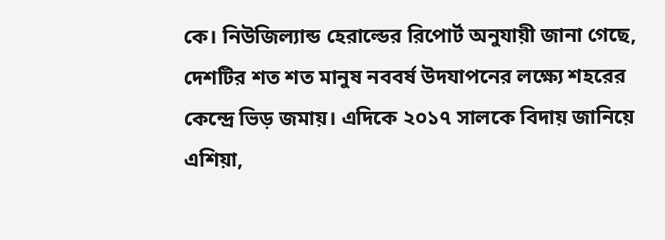কে। নিউজিল্যান্ড হেরাল্ডের রিপোর্ট অনুযায়ী জানা গেছে, দেশটির শত শত মানুষ নববর্ষ উদযাপনের লক্ষ্যে শহরের কেন্দ্রে ভিড় জমায়। এদিকে ২০১৭ সালকে বিদায় জানিয়ে এশিয়া,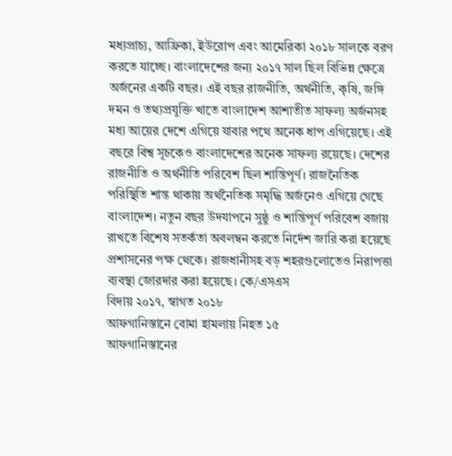মধ্যপ্রাচ্য, আফ্রিকা, ইউরোপ এবং আমেরিকা ২০১৮ সালকে বরণ করতে যাচ্ছে। বাংলাদেশের জন্য ২০১৭ সাল ছিল বিভিন্ন ক্ষেত্রে অর্জনের একটি বছর। এই বছর রাজনীতি, অর্থনীতি, কৃষি, জঙ্গি দমন ও তথ্যপ্রযুক্তি খাতে বাংলাদেশ আশাতীত সাফল্য অর্জনসহ মধ্য আয়ের দেশে এগিয়ে যাবার পথে অনেক ধাপ এগিয়েছে। এই বছরে বিশ্ব সূচকেও বাংলাদেশের অনেক সাফল্য রয়েছে। দেশের রাজনীতি ও অর্থনীতি পরিবেশ ছিল শান্তিপূর্ণ। রাজনৈতিক পরিস্থিতি শান্ত থাকায় অর্থনৈতিক সমৃদ্ধি অর্জনেও এগিয়ে গেছে বাংলাদেশ। নতুন বছর উদযাপনে সুষ্ঠু ও শান্তিপূর্ণ পরিবেশ বজায় রাখতে বিশেষ সতর্কতা অবলম্বন করতে নির্দেশ জারি করা হয়েছে প্রশাসনের পক্ষ থেকে। রাজধানীসহ বড় শহরগুলোতেও নিরাপত্তা ব্যবস্থা জোরদার করা হয়েছে। কে/এসএস
বিদায় ২০১৭, স্বাগত ২০১৮
আফগানিস্তানে বোমা হামলায় নিহত ১৫
আফগানিস্তানের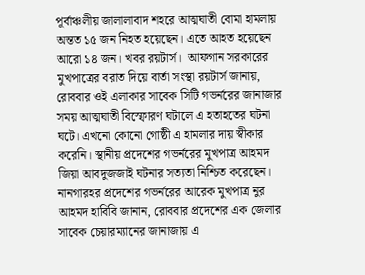পূর্বাঞ্চলীয় জালালাবাদ শহরে আত্মঘাতী বোমা হামলায় অন্তত ১৫ জন নিহত হয়েছেন। এতে আহত হয়েছেন আরো ১৪ জন। খবর রয়টার্স।  আফগান সরকারের মুখপাত্রের বরাত দিয়ে বার্তা সংস্থা রয়টার্স জানায়, রোববার ওই এলাকার সাবেক সিটি গভর্নরের জানাজার সময় আত্মঘাতী বিস্ফোরণ ঘটালে এ হতাহতের ঘটনা ঘটে। এখনো কোনো গোষ্ঠী এ হামলার দায় স্বীকার করেনি। স্থানীয় প্রদেশের গভর্নরের মুখপাত্র আহমদ জিয়া আবদুজজাই ঘটনার সত্যতা নিশ্চিত করেছেন। নানগারহর প্রদেশের গভর্নরের আরেক মুখপাত্র নুর আহমদ হাবিবি জানান, রোববার প্রদেশের এক জেলার সাবেক চেয়ারম্যানের জানাজায় এ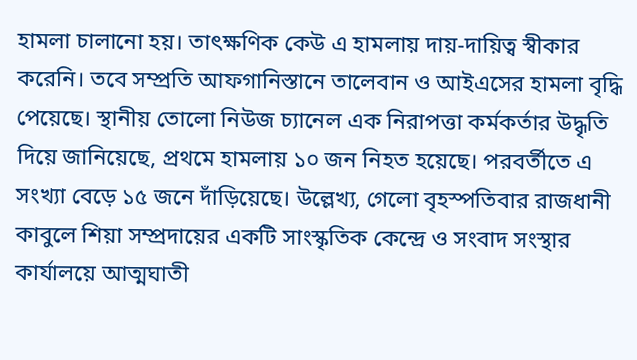হামলা চালানো হয়। তাৎক্ষণিক কেউ এ হামলায় দায়-দায়িত্ব স্বীকার করেনি। তবে সম্প্রতি আফগানিস্তানে তালেবান ও আইএসের হামলা বৃদ্ধি পেয়েছে। স্থানীয় তোলো নিউজ চ্যানেল এক নিরাপত্তা কর্মকর্তার উদ্ধৃতি দিয়ে জানিয়েছে, প্রথমে হামলায় ১০ জন নিহত হয়েছে। পরবর্তীতে এ সংখ্যা বেড়ে ১৫ জনে দাঁড়িয়েছে। উল্লেখ্য, গেলো বৃহস্পতিবার রাজধানী কাবুলে শিয়া সম্প্রদায়ের একটি সাংস্কৃতিক কেন্দ্রে ও সংবাদ সংস্থার কার্যালয়ে আত্মঘাতী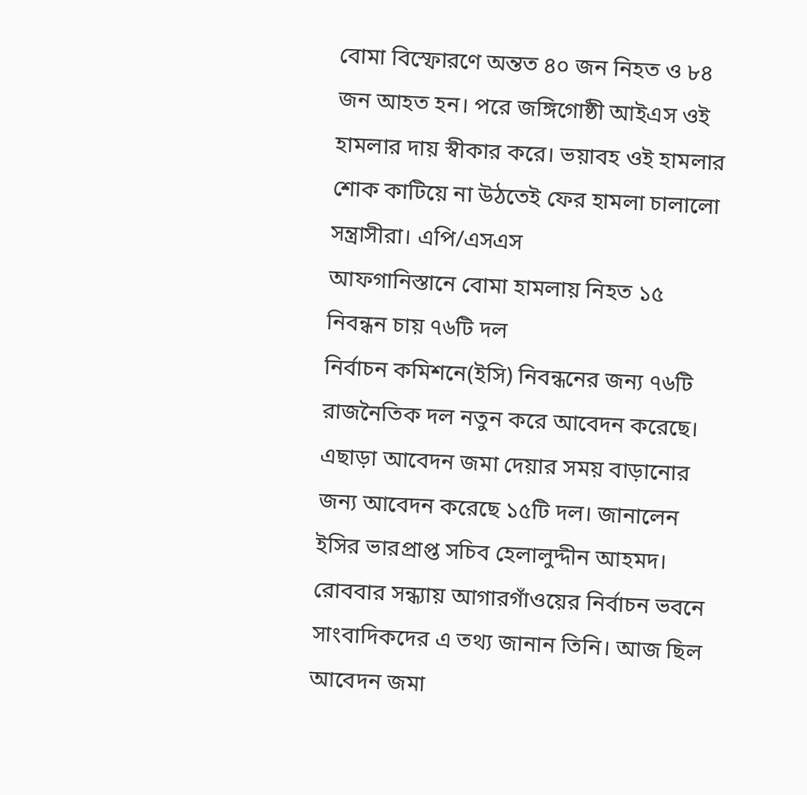বোমা বিস্ফোরণে অন্তত ৪০ জন নিহত ও ৮৪ জন আহত হন। পরে জঙ্গিগোষ্ঠী আইএস ওই হামলার দায় স্বীকার করে। ভয়াবহ ওই হামলার শোক কাটিয়ে না উঠতেই ফের হামলা চালালো সন্ত্রাসীরা। এপি/এসএস
আফগানিস্তানে বোমা হামলায় নিহত ১৫
নিবন্ধন চায় ৭৬টি দল
নির্বাচন কমিশনে(ইসি) নিবন্ধনের জন্য ৭৬টি রাজনৈতিক দল নতুন করে আবেদন করেছে। এছাড়া আবেদন জমা দেয়ার সময় বাড়ানোর জন্য আবেদন করেছে ১৫টি দল। জানালেন ইসির ভারপ্রাপ্ত সচিব হেলালুদ্দীন আহমদ। রোববার সন্ধ্যায় আগারগাঁওয়ের নির্বাচন ভবনে সাংবাদিকদের এ তথ্য জানান তিনি। আজ ছিল আবেদন জমা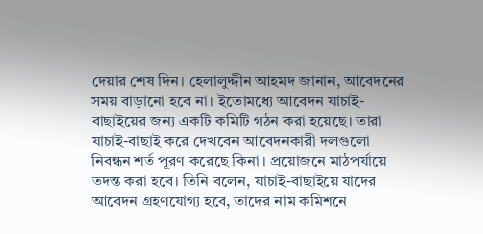দেয়ার শেষ দিন। হেলালুদ্দীন আহমদ জানান, আবেদনের সময় বাড়ানো হবে না। ইতোমধ্যে আবেদন যাচাই-বাছাইয়ের জন্য একটি কমিটি গঠন করা হয়েছে। তারা যাচাই-বাছাই করে দেখবেন আবেদনকারী দলগুলো নিবন্ধন শর্ত পূরণ করেছে কিনা। প্রয়োজনে মাঠপর্যায়ে তদন্ত করা হবে। তিনি বলেন, যাচাই-বাছাইয়ে যাদের আবেদন গ্রহণযোগ্য হবে, তাদের নাম কমিশনে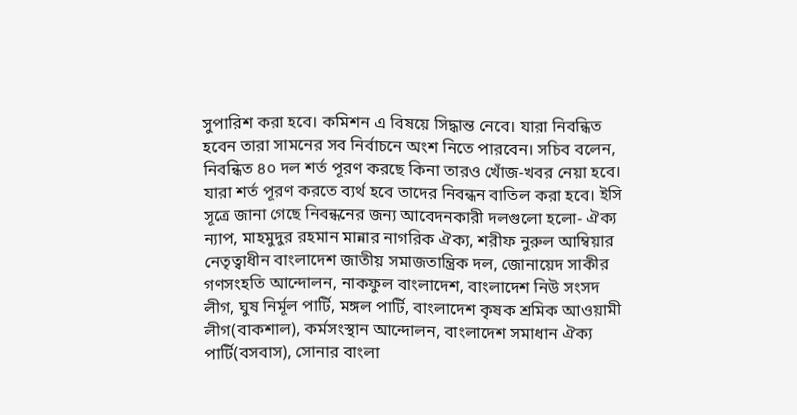সুপারিশ করা হবে। কমিশন এ বিষয়ে সিদ্ধান্ত নেবে। যারা নিবন্ধিত হবেন তারা সামনের সব নির্বাচনে অংশ নিতে পারবেন। সচিব বলেন, নিবন্ধিত ৪০ দল শর্ত পূরণ করছে কিনা তারও খোঁজ-খবর নেয়া হবে। যারা শর্ত পূরণ করতে ব্যর্থ হবে তাদের নিবন্ধন বাতিল করা হবে। ইসি সূত্রে জানা গেছে নিবন্ধনের জন্য আবেদনকারী দলগুলো হলো- ঐক্য ন্যাপ, মাহমুদুর রহমান মান্নার নাগরিক ঐক্য, শরীফ নুরুল আম্বিয়ার নেতৃত্বাধীন বাংলাদেশ জাতীয় সমাজতান্ত্রিক দল, জোনায়েদ সাকীর গণসংহতি আন্দোলন, নাকফুল বাংলাদেশ, বাংলাদেশ নিউ সংসদ লীগ, ঘুষ নির্মূল পার্টি, মঙ্গল পার্টি, বাংলাদেশ কৃষক শ্রমিক আওয়ামী লীগ(বাকশাল), কর্মসংস্থান আন্দোলন, বাংলাদেশ সমাধান ঐক্য পার্টি(বসবাস), সোনার বাংলা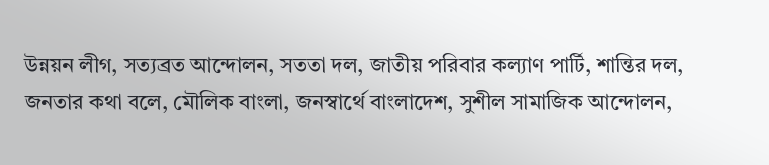উন্নয়ন লীগ, সত্যব্রত আন্দোলন, সততা দল, জাতীয় পরিবার কল্যাণ পার্টি, শান্তির দল, জনতার কথা বলে, মৌলিক বাংলা, জনস্বার্থে বাংলাদেশ, সুশীল সামাজিক আন্দোলন,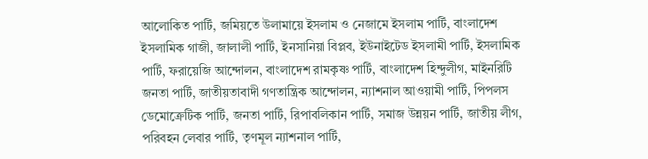আলোকিত পার্টি, জমিয়তে উলামায়ে ইসলাম ও নেজামে ইসলাম পার্টি, বাংলাদেশ ইসলামিক গাজী, জালালী পার্টি, ইনসানিয়া বিপ্লব, ইউনাইটেড ইসলামী পার্টি, ইসলামিক পার্টি, ফরায়েজি আন্দোলন, বাংলাদেশ রামকৃষ্ণ পার্টি, বাংলাদেশ হিন্দুলীগ, মাইনরিটি জনতা পার্টি, জাতীয়তাবাদী গণতান্ত্রিক আন্দোলন, ন্যাশনাল আওয়ামী পার্টি, পিপলস ডেমোক্রেটিক পার্টি, জনতা পার্টি, রিপাবলিকান পার্টি, সমাজ উন্নয়ন পার্টি, জাতীয় লীগ, পরিবহন লেবার পার্টি, তৃণমূল ন্যাশনাল পার্টি,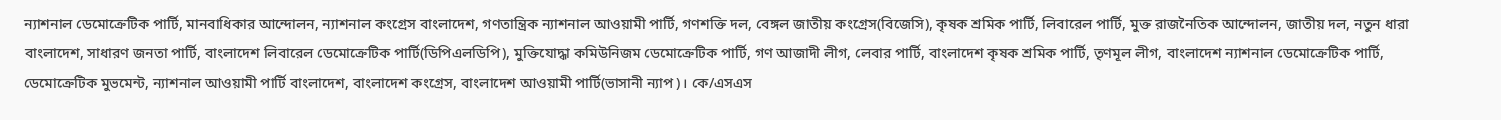ন্যাশনাল ডেমোক্রেটিক পার্টি, মানবাধিকার আন্দোলন, ন্যাশনাল কংগ্রেস বাংলাদেশ, গণতান্ত্রিক ন্যাশনাল আওয়ামী পার্টি, গণশক্তি দল, বেঙ্গল জাতীয় কংগ্রেস(বিজেসি), কৃষক শ্রমিক পার্টি, লিবারেল পার্টি, মুক্ত রাজনৈতিক আন্দোলন, জাতীয় দল, নতুন ধারা বাংলাদেশ, সাধারণ জনতা পার্টি, বাংলাদেশ লিবারেল ডেমোক্রেটিক পার্টি(ডিপিএলডিপি), মুক্তিযোদ্ধা কমিউনিজম ডেমোক্রেটিক পার্টি, গণ আজাদী লীগ, লেবার পার্টি, বাংলাদেশ কৃষক শ্রমিক পার্টি, তৃণমূল লীগ, বাংলাদেশ ন্যাশনাল ডেমোক্রেটিক পার্টি, ডেমোক্রেটিক মুভমেন্ট, ন্যাশনাল আওয়ামী পার্টি বাংলাদেশ, বাংলাদেশ কংগ্রেস, বাংলাদেশ আওয়ামী পার্টি(ভাসানী ন্যাপ)। কে/এসএস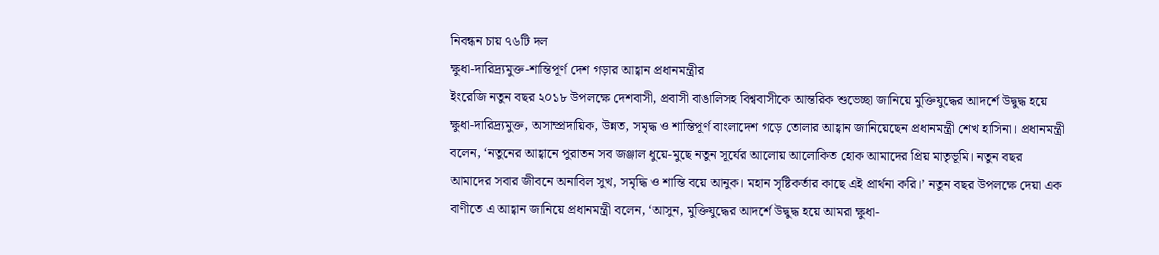নিবন্ধন চায় ৭৬টি দল
ক্ষুধা-দারিদ্র্যমুক্ত-শান্তিপূর্ণ দেশ গড়ার আহ্বান প্রধানমন্ত্রীর
ইংরেজি নতুন বছর ২০১৮ উপলক্ষে দেশবাসী, প্রবাসী বাঙালিসহ বিশ্ববাসীকে আন্তরিক শুভেচ্ছা জানিয়ে মুক্তিযুদ্ধের আদর্শে উদ্বুদ্ধ হয়ে ক্ষুধা-দারিদ্র্যমুক্ত, অসাম্প্রদায়িক, উন্নত, সমৃদ্ধ ও শান্তিপূর্ণ বাংলাদেশ গড়ে তোলার আহ্বান জানিয়েছেন প্রধানমন্ত্রী শেখ হাসিনা। প্রধানমন্ত্রী বলেন, ‘নতুনের আহ্বানে পুরাতন সব জঞ্জাল ধুয়ে-মুছে নতুন সূর্যের আলোয় আলোকিত হোক আমাদের প্রিয় মাতৃভূমি। নতুন বছর আমাদের সবার জীবনে অনাবিল সুখ, সমৃদ্ধি ও শান্তি বয়ে আনুক। মহান সৃষ্টিকর্তার কাছে এই প্রার্থনা করি।’ নতুন বছর উপলক্ষে দেয়া এক বাণীতে এ আহ্বান জানিয়ে প্রধানমন্ত্রী বলেন, ‘আসুন, মুক্তিযুদ্ধের আদর্শে উদ্বুদ্ধ হয়ে আমরা ক্ষুধা-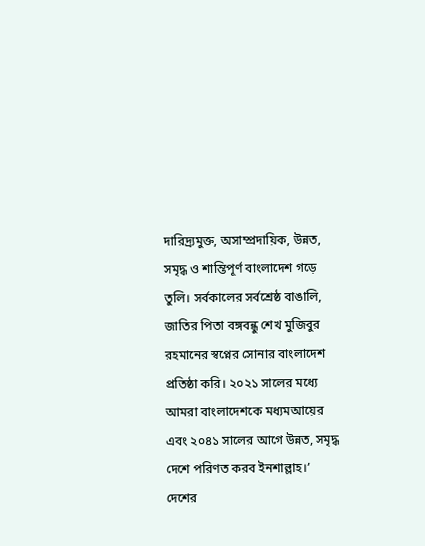দারিদ্র্যমুক্ত, অসাম্প্রদায়িক, উন্নত, সমৃদ্ধ ও শান্তিপূর্ণ বাংলাদেশ গড়ে তুলি। সর্বকালের সর্বশ্রেষ্ঠ বাঙালি, জাতির পিতা বঙ্গবন্ধু শেখ মুজিবুর রহমানের স্বপ্নের সোনার বাংলাদেশ প্রতিষ্ঠা করি। ২০২১ সালের মধ্যে আমরা বাংলাদেশকে মধ্যমআয়ের এবং ২০৪১ সালের আগে উন্নত, সমৃদ্ধ দেশে পরিণত করব ইনশাল্লাহ।’ দেশের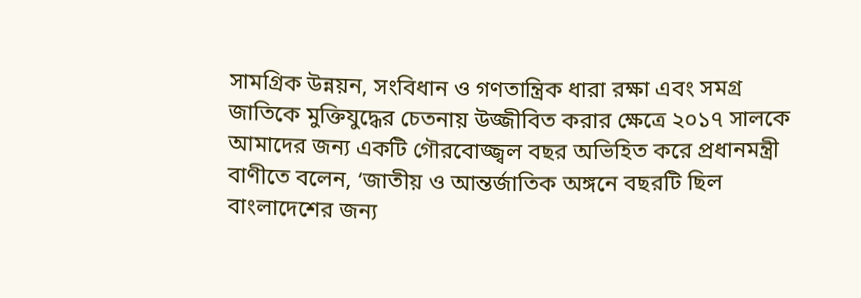সামগ্রিক উন্নয়ন, সংবিধান ও গণতান্ত্রিক ধারা রক্ষা এবং সমগ্র জাতিকে মুক্তিযুদ্ধের চেতনায় উজ্জীবিত করার ক্ষেত্রে ২০১৭ সালকে আমাদের জন্য একটি গৌরবোজ্জ্বল বছর অভিহিত করে প্রধানমন্ত্রী বাণীতে বলেন, ‘জাতীয় ও আন্তর্জাতিক অঙ্গনে বছরটি ছিল বাংলাদেশের জন্য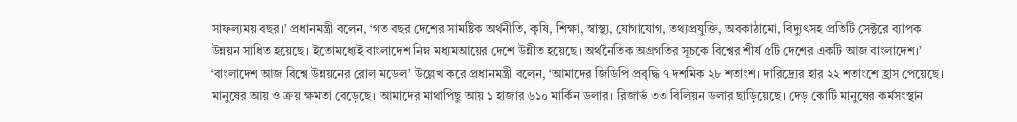সাফল্যময় বছর।’ প্রধানমন্ত্রী বলেন, ‘গত বছর দেশের সামষ্টিক অর্থনীতি, কৃষি, শিক্ষা, স্বাস্থ্য, যোগাযোগ, তথ্যপ্রযুক্তি, অবকাঠামো, বিদ্যুৎসহ প্রতিটি সেক্টরে ব্যাপক উন্নয়ন সাধিত হয়েছে। ইতোমধ্যেই বাংলাদেশ নিম্ন মধ্যমআয়ের দেশে উন্নীত হয়েছে। অর্থনৈতিক অগ্রগতির সূচকে বিশ্বের শীর্ষ ৫টি দেশের একটি আজ বাংলাদেশ।’ ‘বাংলাদেশ আজ বিশ্বে উন্নয়নের রোল মডেল’ উল্লেখ করে প্রধানমন্ত্রী বলেন, ‘আমাদের জিডিপি প্রবৃদ্ধি ৭ দশমিক ২৮ শতাংশ। দারিদ্র্যের হার ২২ শতাংশে হ্রাস পেয়েছে। মানুষের আয় ও ক্রয় ক্ষমতা বেড়েছে। আমাদের মাথাপিছু আয় ১ হাজার ৬১০ মার্কিন ডলার। রিজার্ভ ৩৩ বিলিয়ন ডলার ছাড়িয়েছে। দেড় কোটি মানুষের কর্মসংস্থান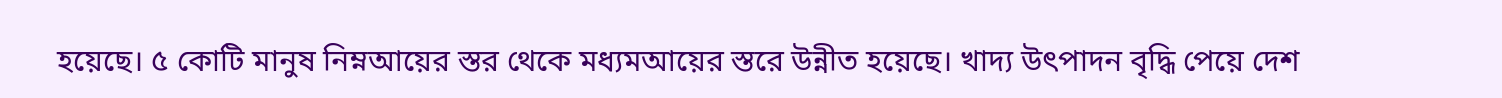হয়েছে। ৫ কোটি মানুষ নিম্নআয়ের স্তর থেকে মধ্যমআয়ের স্তরে উন্নীত হয়েছে। খাদ্য উৎপাদন বৃদ্ধি পেয়ে দেশ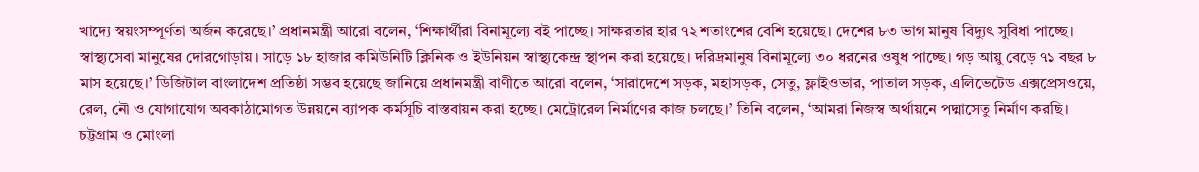খাদ্যে স্বয়ংসম্পূর্ণতা অর্জন করেছে।’ প্রধানমন্ত্রী আরো বলেন, ‘শিক্ষার্থীরা বিনামূল্যে বই পাচ্ছে। সাক্ষরতার হার ৭২ শতাংশের বেশি হয়েছে। দেশের ৮৩ ভাগ মানুষ বিদ্যুৎ সুবিধা পাচ্ছে। স্বাস্থ্যসেবা মানুষের দোরগোড়ায়। সাড়ে ১৮ হাজার কমিউনিটি ক্লিনিক ও ইউনিয়ন স্বাস্থ্যকেন্দ্র স্থাপন করা হয়েছে। দরিদ্রমানুষ বিনামূল্যে ৩০ ধরনের ওষুধ পাচ্ছে। গড় আয়ু বেড়ে ৭১ বছর ৮ মাস হয়েছে।’ ডিজিটাল বাংলাদেশ প্রতিষ্ঠা সম্ভব হয়েছে জানিয়ে প্রধানমন্ত্রী বাণীতে আরো বলেন, ‘সারাদেশে সড়ক, মহাসড়ক, সেতু, ফ্লাইওভার, পাতাল সড়ক, এলিভেটেড এক্সপ্রেসওয়ে, রেল, নৌ ও যোগাযোগ অবকাঠামোগত উন্নয়নে ব্যাপক কর্মসূচি বাস্তবায়ন করা হচ্ছে। মেট্রোরেল নির্মাণের কাজ চলছে।’ তিনি বলেন, ‘আমরা নিজস্ব অর্থায়নে পদ্মাসেতু নির্মাণ করছি। চট্টগ্রাম ও মোংলা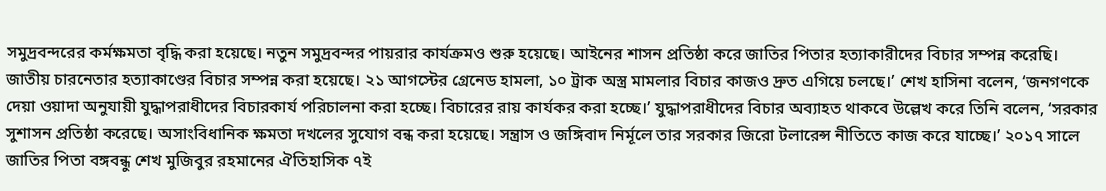সমুদ্রবন্দরের কর্মক্ষমতা বৃদ্ধি করা হয়েছে। নতুন সমুদ্রবন্দর পায়রার কার্যক্রমও শুরু হয়েছে। আইনের শাসন প্রতিষ্ঠা করে জাতির পিতার হত্যাকারীদের বিচার সম্পন্ন করেছি। জাতীয় চারনেতার হত্যাকাণ্ডের বিচার সম্পন্ন করা হয়েছে। ২১ আগস্টের গ্রেনেড হামলা, ১০ ট্রাক অস্ত্র মামলার বিচার কাজও দ্রুত এগিয়ে চলছে।’ শেখ হাসিনা বলেন, ‘জনগণকে দেয়া ওয়াদা অনুযায়ী যুদ্ধাপরাধীদের বিচারকার্য পরিচালনা করা হচ্ছে। বিচারের রায় কার্যকর করা হচ্ছে।’ যুদ্ধাপরাধীদের বিচার অব্যাহত থাকবে উল্লেখ করে তিনি বলেন, ‘সরকার সুশাসন প্রতিষ্ঠা করেছে। অসাংবিধানিক ক্ষমতা দখলের সুযোগ বন্ধ করা হয়েছে। সন্ত্রাস ও জঙ্গিবাদ নির্মূলে তার সরকার জিরো টলারেন্স নীতিতে কাজ করে যাচ্ছে।’ ২০১৭ সালে জাতির পিতা বঙ্গবন্ধু শেখ মুজিবুর রহমানের ঐতিহাসিক ৭ই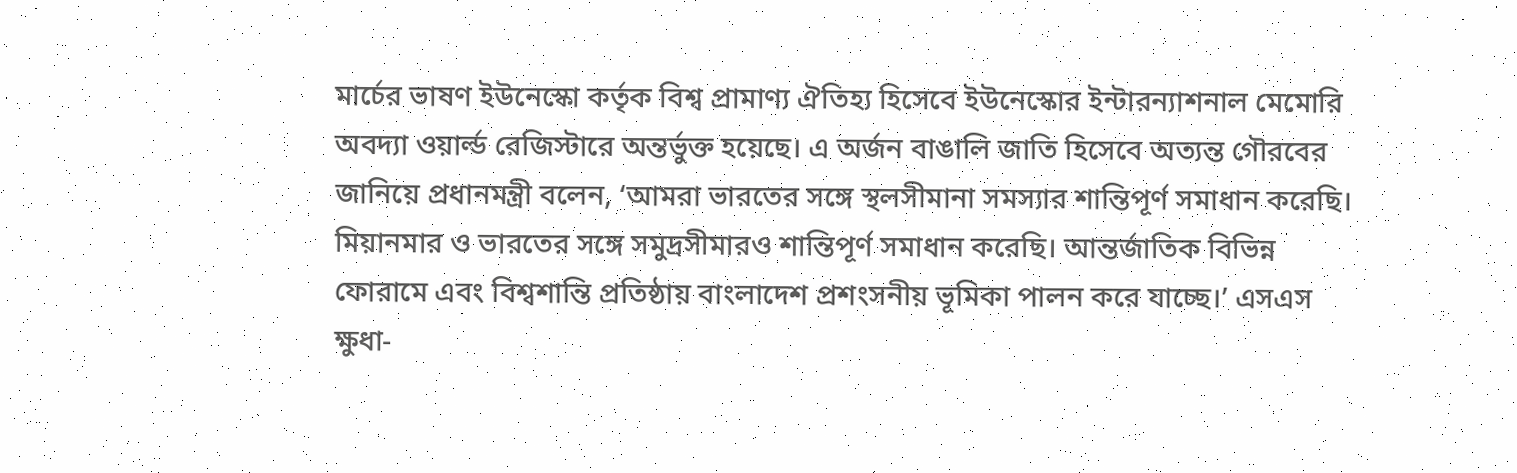মার্চের ভাষণ ইউনেস্কো কর্তৃক বিশ্ব প্রামাণ্য ঐতিহ্য হিসেবে ইউনেস্কোর ইন্টারন্যাশনাল মেমোরি অবদ্যা ওয়ার্ল্ড রেজিস্টারে অন্তর্ভুক্ত হয়েছে। এ অর্জন বাঙালি জাতি হিসেবে অত্যন্ত গৌরবের জানিয়ে প্রধানমন্ত্রী বলেন, ‘আমরা ভারতের সঙ্গে স্থলসীমানা সমস্যার শান্তিপূর্ণ সমাধান করেছি। মিয়ানমার ও ভারতের সঙ্গে সমুদ্রসীমারও শান্তিপূর্ণ সমাধান করেছি। আন্তর্জাতিক বিভিন্ন ফোরামে এবং বিশ্বশান্তি প্রতিষ্ঠায় বাংলাদেশ প্রশংসনীয় ভূমিকা পালন করে যাচ্ছে।’ এসএস
ক্ষুধা-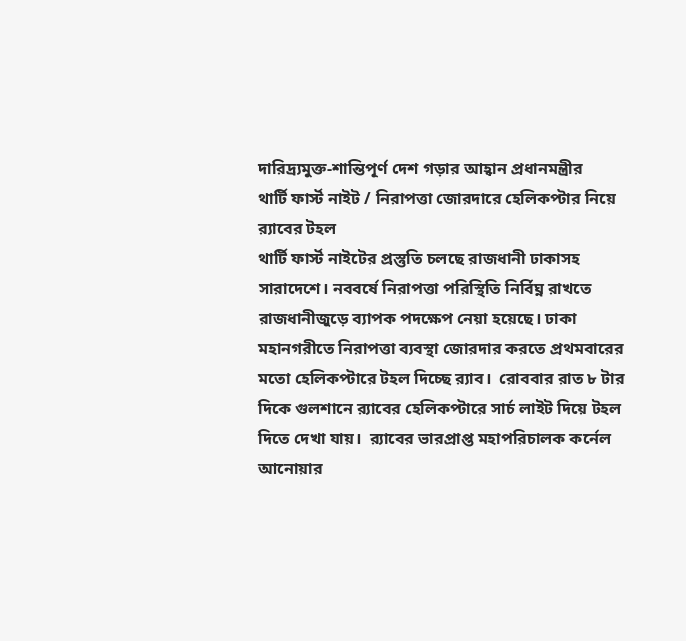দারিদ্র্যমুক্ত-শান্তিপূর্ণ দেশ গড়ার আহ্বান প্রধানমন্ত্রীর
থার্টি ফার্স্ট নাইট / নিরাপত্তা জোরদারে হেলিকপ্টার নিয়ে র‌্যাবের টহল
থার্টি ফার্স্ট নাইটের প্রস্তুতি চলছে রাজধানী ঢাকাসহ সারাদেশে। নববর্ষে নিরাপত্তা পরিস্থিতি নির্বিঘ্ন রাখতে রাজধানীজুড়ে ব্যাপক পদক্ষেপ নেয়া হয়েছে। ঢাকা মহানগরীতে নিরাপত্তা ব্যবস্থা জোরদার করতে প্রথমবারের মতো হেলিকপ্টারে টহল দিচ্ছে র‌্যাব।  রোববার রাত ৮ টার দিকে গুলশানে র‌্যাবের হেলিকপ্টারে সার্চ লাইট দিয়ে টহল দিতে দেখা যায়।  র‌্যাবের ভারপ্রাপ্ত মহাপরিচালক কর্নেল আনোয়ার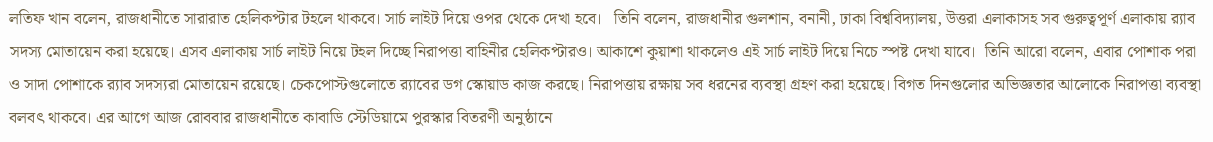লতিফ খান বলেন, রাজধানীতে সারারাত হেলিকপ্টার টহলে থাকবে। সার্চ লাইট দিয়ে ওপর থেকে দেখা হবে।   তিনি বলেন, রাজধানীর গুলশান, বনানী, ঢাকা বিশ্ববিদ্যালয়, উত্তরা এলাকাসহ সব গুরুত্বপূর্ণ এলাকায় র‌্যাব সদস্য মোতায়েন করা হয়েছে। এসব এলাকায় সার্চ লাইট নিয়ে টহল দিচ্ছে নিরাপত্তা বাহিনীর হেলিকপ্টারও। আকাশে কুয়াশা থাকলেও এই সার্চ লাইট দিয়ে নিচে স্পষ্ট দেখা যাবে।  তিনি আরো বলেন, এবার পোশাক পরা ও সাদা পোশাকে র‌্যাব সদস্যরা মোতায়েন রয়েছে। চেকপোস্টগুলোতে র‌্যাবের ডগ স্কোয়াড কাজ করছে। নিরাপত্তায় রক্ষায় সব ধরনের ব্যবস্থা গ্রহণ করা হয়েছে। বিগত দিনগুলোর অভিজ্ঞতার আলোকে নিরাপত্তা ব্যবস্থা বলবৎ থাকবে। এর আগে আজ রোববার রাজধানীতে কাবাডি স্টেডিয়ামে পুরস্কার বিতরণী অনুষ্ঠানে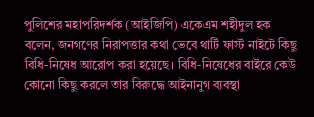পুলিশের মহাপরিদর্শক (আইজিপি) একেএম শহীদুল হক বলেন, জনগণের নিরাপত্তার কথা ভেবে থার্টি ফার্স্ট নাইটে কিছু বিধি-নিষেধ আরোপ করা হয়েছে। বিধি-নিষেধের বাইরে কেউ কোনো কিছু করলে তার বিরুদ্ধে আইনানুগ ব্যবস্থা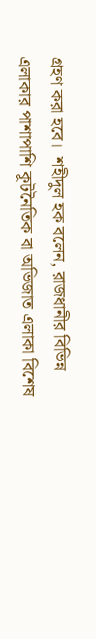গ্রহণ করা হবে।  শহীদুল হক বলেন, রাজধানীর বিভিন্ন এলাকার পাশাপাশি কূটনৈতিক বা অভিজাত এলাকা বিশেষ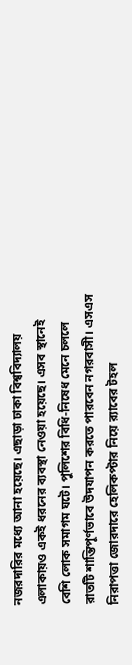নজরদারির মধ্যে আনা হয়েছে। এছাড়া ঢাকা বিশ্ববিদ্যালয় এলাকায়ও একই ধরনের ব্যবস্থা নেওয়া হয়েছে। এসব স্থানেই বেশি লোক সমাগম ঘটে। পুলিশের বিধি-নিষেধ মেনে চললে রাতটি শান্তিপূর্ণভাবে উদযাপন করতে পারবেন নগরবাসী। এসএস
নিরাপত্তা জোরদারে হেলিকপ্টার নিয়ে র‌্যাবের টহল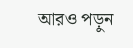আরও পড়ুন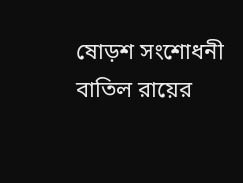ষোড়শ সংশোধনী বাতিল রায়ের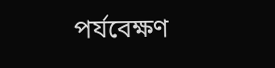পর্যবেক্ষণ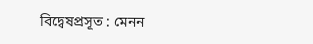বিদ্বেষপ্রসূত : মেনন